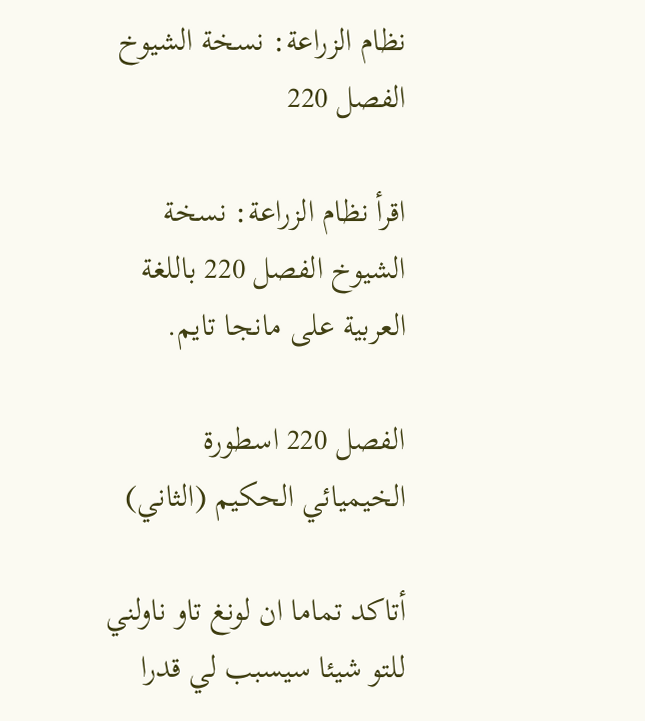نظام الزراعة: نسخة الشيوخ الفصل 220

اقرأ نظام الزراعة: نسخة الشيوخ الفصل 220 باللغة العربية على مانجا تايم.

الفصل 220 اسطورة الخيميائي الحكيم (الثاني)

أتاكد تماما ان لونغ تاو ناولني للتو شيئا سيسبب لي قدرا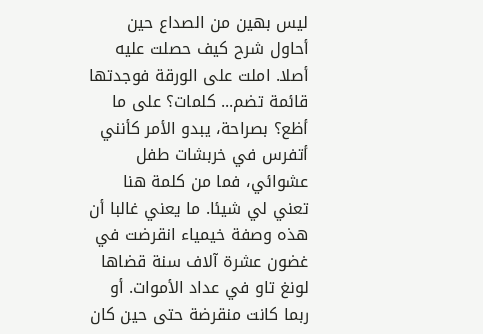ليس بهين من الصداع حين أحاول شرح كيف حصلت عليه أصلا. املت على الورقة فوجدتها قائمة تضم... كلمات؟ على ما أظع؟ بصراحة، يبدو الأمر كأنني أتفرس في خربشات طفل عشوائي، فما من كلمة هنا تعني لي شيئا. ما يعني غالبا أن هذه وصفة خيمياء انقرضت في غضون عشرة آلاف سنة قضاها لونغ تاو في عداد الأموات. أو ربما كانت منقرضة حتى حين كان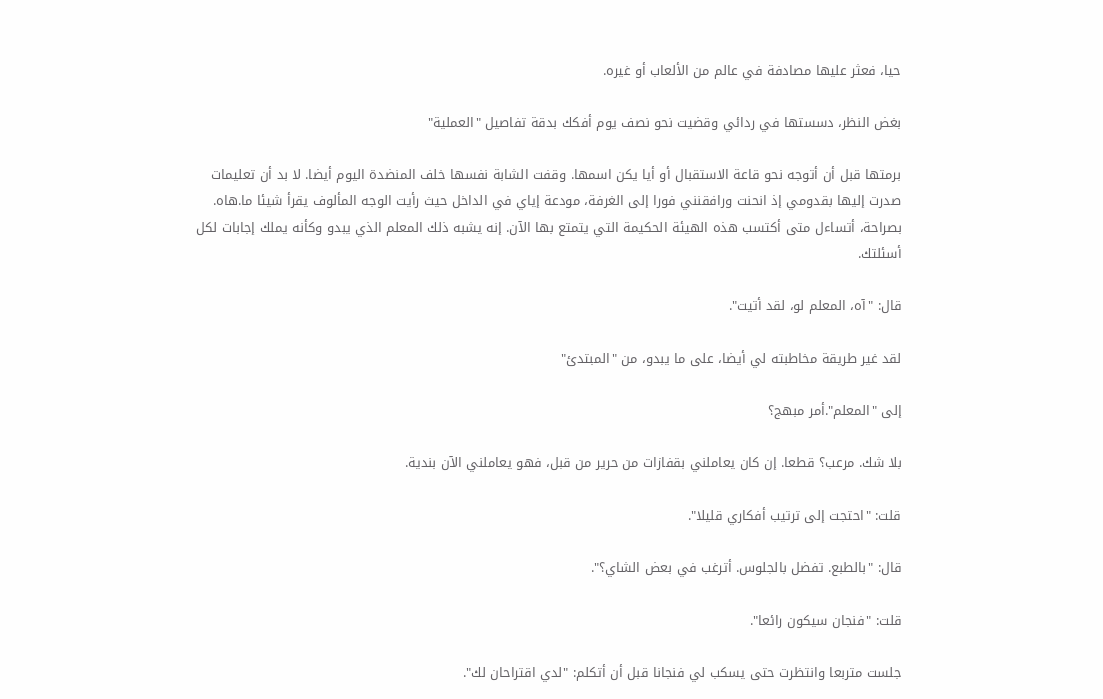حيا، فعثر عليها مصادفة في عالم من الألعاب أو غيره.

بغض النظر، دسستها في ردائي وقضيت نحو نصف يوم أفكك بدقة تفاصيل "العملية"

برمتها قبل أن أتوجه نحو قاعة الاستقبال أو أيا يكن اسمها. وقفت الشابة نفسها خلف المنضدة اليوم أيضا. لا بد أن تعليمات صدرت إليها بقدومي إذ انحنت ورافقنني فورا إلى الغرفة، مودعة إياي في الداخل حيث رأيت الوجه المألوف يقرأ شيئا ما.هاه. بصراحة، أتساءل متى أكتسب هذه الهيئة الحكيمة التي يتمتع بها الآن. إنه يشبه ذلك المعلم الذي يبدو وكأنه يملك إجابات لكل أسئلتك.

قال: "آه، المعلم لو، لقد أتيت".

لقد غير طريقة مخاطبته لي أيضا، على ما يبدو، من "المبتدئ"

إلى "المعلم".أمر مبهج؟

بلا شك. مرعب؟ قطعا. إن كان يعاملني بقفازات من حرير من قبل، فهو يعاملني الآن بندية.

قلت: "احتجت إلى ترتيب أفكاري قليلا".

قال: "بالطبع. تفضل بالجلوس. أترغب في بعض الشاي؟".

قلت: "فنجان سيكون رائعا".

جلست متربعا وانتظرت حتى يسكب لي فنجانا قبل أن أتكلم: "لدي اقتراحان لك".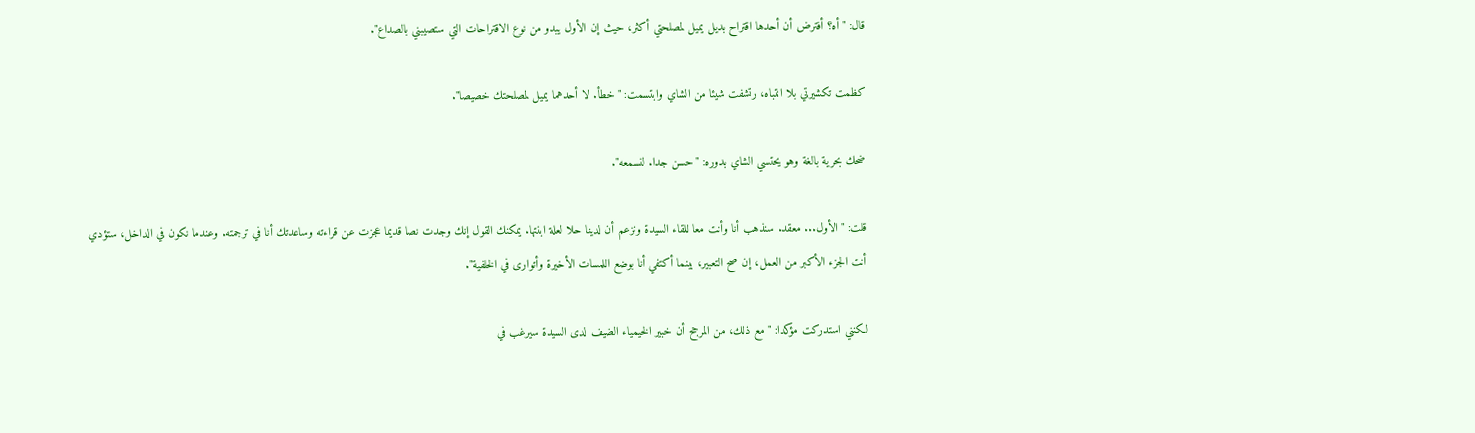قال: "أه؟ أفترض أن أحدها اقتراح بديل يميل لمصلحتي أكثر، حيث إن الأول يبدو من نوع الاقتراحات التي ستصيبني بالصداع".

كظمت تكشيرتي بلا انتباه، رتشفت شيئا من الشاي وابتسمت: "خطأ. لا أحدهما يميل لمصلحتك خصيصا".

ضحك بحرية بالغة وهو يحتسي الشاي بدوره: "حسن جدا. لنسمعه".

قلت: "الأول... معقد. سنذهب أنا وأنت معا للقاء السيدة ونزعم أن لدينا حلا لعلة ابنتها. يمكنك القول إنك وجدت نصا قديما عجزت عن قراءته وساعدتك أنا في ترجمته. وعندما نكون في الداخل، ستؤدي أنت الجزء الأكبر من العمل، إن صح التعبير، بينما أكتفي أنا بوضع اللمسات الأخيرة وأتوارى في الخلفية".

لكنني استدركت مؤكدا: "مع ذلك، من المرجح أن خبير الخيمياء الضيف لدى السيدة سيرغب في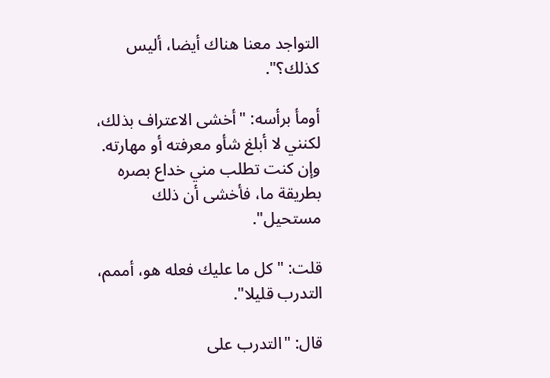التواجد معنا هناك أيضا، أليس كذلك؟".

أومأ برأسه: "أخشى الاعتراف بذلك، لكنني لا أبلغ شأو معرفته أو مهارته. وإن كنت تطلب مني خداع بصره بطريقة ما، فأخشى أن ذلك مستحيل".

قلت: "كل ما عليك فعله هو، أممم، التدرب قليلا".

قال: "التدرب على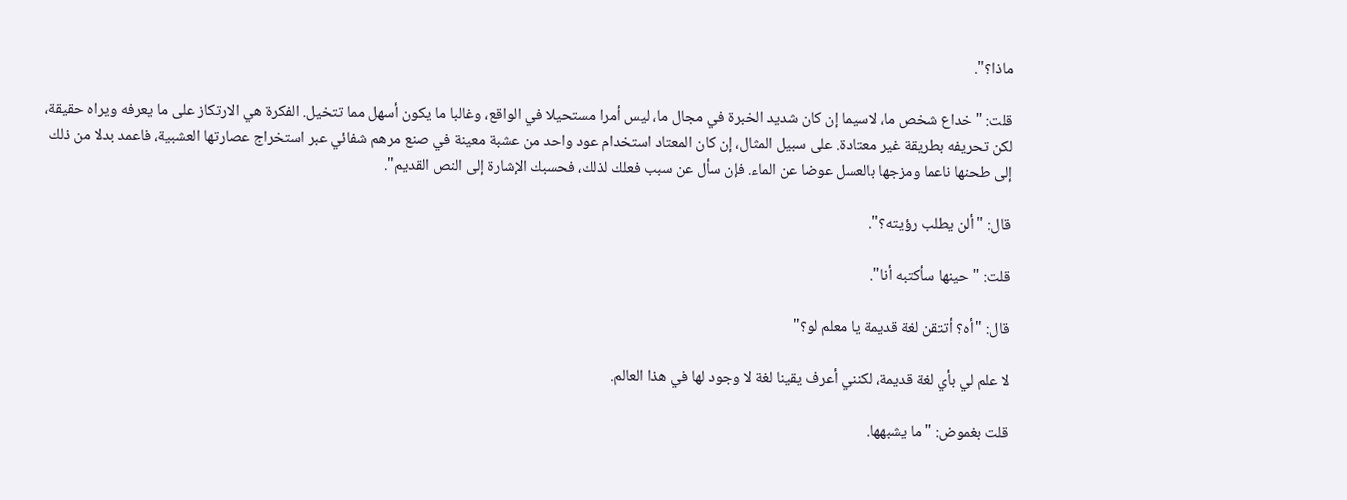ماذا؟".

قلت: "خداع شخص ما، لاسيما إن كان شديد الخبرة في مجال ما، ليس أمرا مستحيلا في الواقع، وغالبا ما يكون أسهل مما تتخيل. الفكرة هي الارتكاز على ما يعرفه ويراه حقيقة، لكن تحريفه بطريقة غير معتادة. على سبيل المثال، إن كان المعتاد استخدام عود واحد من عشبة معينة في صنع مرهم شفائي عبر استخراج عصارتها العشبية، فاعمد بدلا من ذلك إلى طحنها ناعما ومزجها بالعسل عوضا عن الماء. فإن سأل عن سبب فعلك لذلك، فحسبك الإشارة إلى النص القديم".

قال: "ألن يطلب رؤيته؟".

قلت: "حينها سأكتبه أنا".

قال: "أه؟ أتتقن لغة قديمة يا معلم لو؟"

لا علم لي بأي لغة قديمة، لكنني أعرف يقينا لغة لا وجود لها في هذا العالم.

قلت بغموض: "ما يشبهها.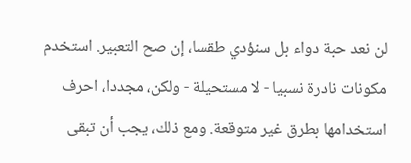لن نعد حبة دواء بل سنؤدي طقسا، إن صح التعبير. استخدم مكونات نادرة نسبيا - لا مستحيلة - ولكن، مجددا، احرف استخدامها بطرق غير متوقعة. ومع ذلك، يجب أن تبقى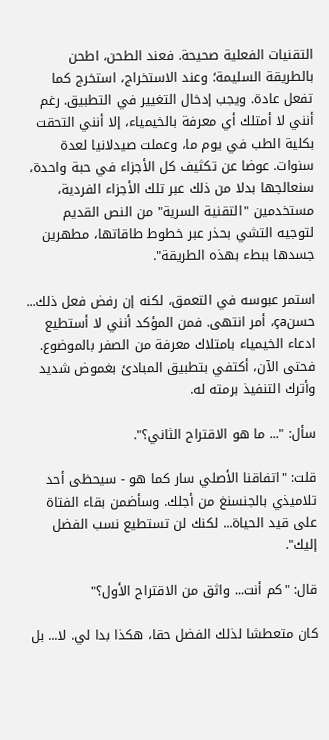التقنيات الفعلية صحيحة. فعند الطحن، اطحن بالطريقة السليمة؛ وعند الاستخراج، استخرج كما تفعل عادة. ويجب إدخال التغيير في التطبيق. رغم أنني لا أمتلك أي معرفة بالخيمياء، إلا أنني التحقت بكلية الطب في يوم ما، وعملت صيدلانيا لعدة سنوات. عوضا عن تكثيف كل الأجزاء في حبة واحدة، سنعالجها بدلا من ذلك عبر تلك الأجزاء الفردية، مستخدمين "التقنية السرية" من النص القديم لتوجيه التشي بحذر عبر خطوط طاقاتها، مطهرين جسدها ببطء بهذه الطريقة".

استمر عبوسه في التعمق، لكنه إن رفض فعل ذلك... حسنça، أمر انتهى. فمن المؤكد أنني لا أستطيع ادعاء الخيمياء بامتلاك معرفة من الصفر بالموضوع. فحتى الآن، أكتفي بتطبيق المبادئ بغموض شديد وأترك التنفيذ برمته له.

سأل: "... ما هو الاقتراح الثاني؟".

قلت: "اتفاقنا الأصلي سار كما هو - سيحظى أحد تلاميذي بالجنسنغ من أجلك. وسأضمن بقاء الفتاة على قيد الحياة... لكنك لن تستطيع نسب الفضل إليك".

قال: "كم أنت... واثق من الاقتراح الأول؟"

كان متعطشا لذلك الفضل حقا، هكذا بدا لي. لا... بل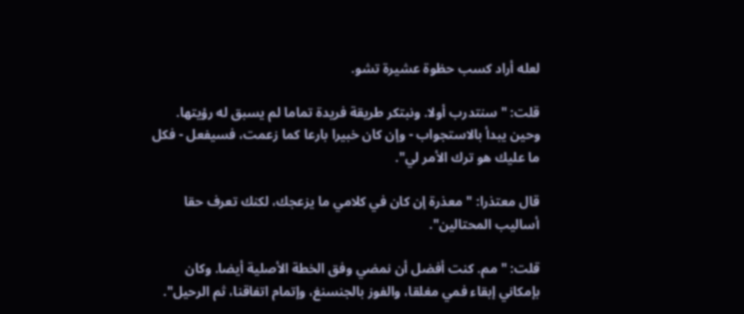لعله أراد كسب حظوة عشيرة تشو.

قلت: "سنتدرب أولا. ونبتكر طريقة فريدة تماما لم يسبق له رؤيتها. وحين يبدأ بالاستجواب - وإن كان خبيرا بارعا كما زعمت، فسيفعل - فكل ما عليك هو ترك الأمر لي".

قال معتذرا: "معذرة إن كان في كلامي ما يزعجك، لكنك تعرف حقا أساليب المحتالين".

قلت: "مم. كنت أفضل أن نمضي وفق الخطة الأصلية أيضا. وكان بإمكاني إبقاء فمي مغلقا، والفوز بالجنسنغ، وإتمام اتفاقنا، ثم الرحيل".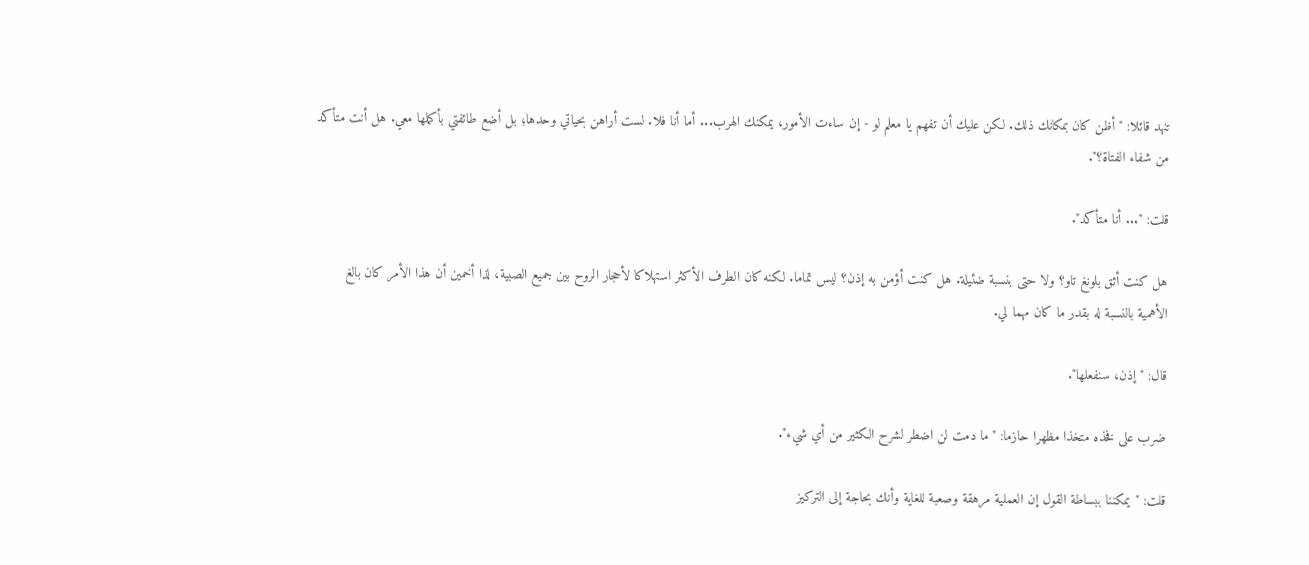تنهد قائلا: "أظن كان بمكانك ذلك. لكن عليك أن تفهم يا معلم لو - إن ساءت الأمور، يمكنك الهرب... أما أنا فلا. لست أراهن بحياتي وحدها؛ بل أضع طائفتي بأكملها معي. هل أنت متأكد من شفاء الفتاة؟".

قلت: "... أنا متأكد".

هل كنت أثق بلونغ تاو؟ ولا حتى بنسبة ضئيلة. هل كنت أؤمن به إذن؟ ليس تماما. لكنه كان الطرف الأكثر استهلاكا لأحجار الروح بين جميع الصبية، لذا أخمين أن هذا الأمر كان بالغ الأهمية بالنسبة له بقدر ما كان مهما لي.

قال: "إذن، سنفعلها".

ضرب على فخذه متخذا مظهرا حازما: "ما دمت لن اضطر لشرح الكثير من أي شيء".

قلت: "يمكننا ببساطة القول إن العملية مرهقة وصعبة للغاية وأنك بحاجة إلى التركيز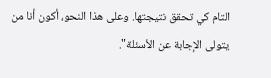التام كي تحقق نتيجتها. وعلى هذا النحو، أكون أنا من يتولى الإجابة عن الأسئلة".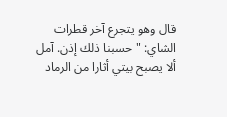قال وهو يتجرع آخر قطرات الشاي: "حسبنا ذلك إذن. آمل ألا يصبح بيتي أثارا من الرماد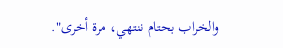والخراب بحتام ننتهي، مرة أخرى".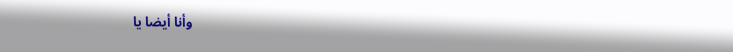وأنا أيضا يا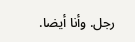رجل. وأنا أيضا.